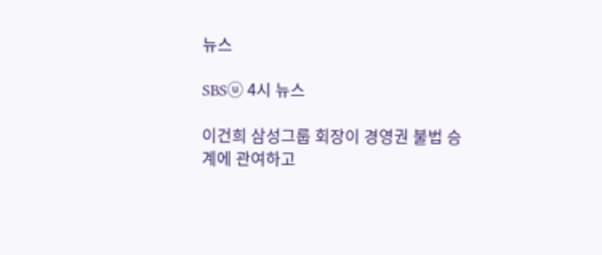뉴스

SBSⓤ 4시 뉴스

이건희 삼성그룹 회장이 경영권 불법 승계에 관여하고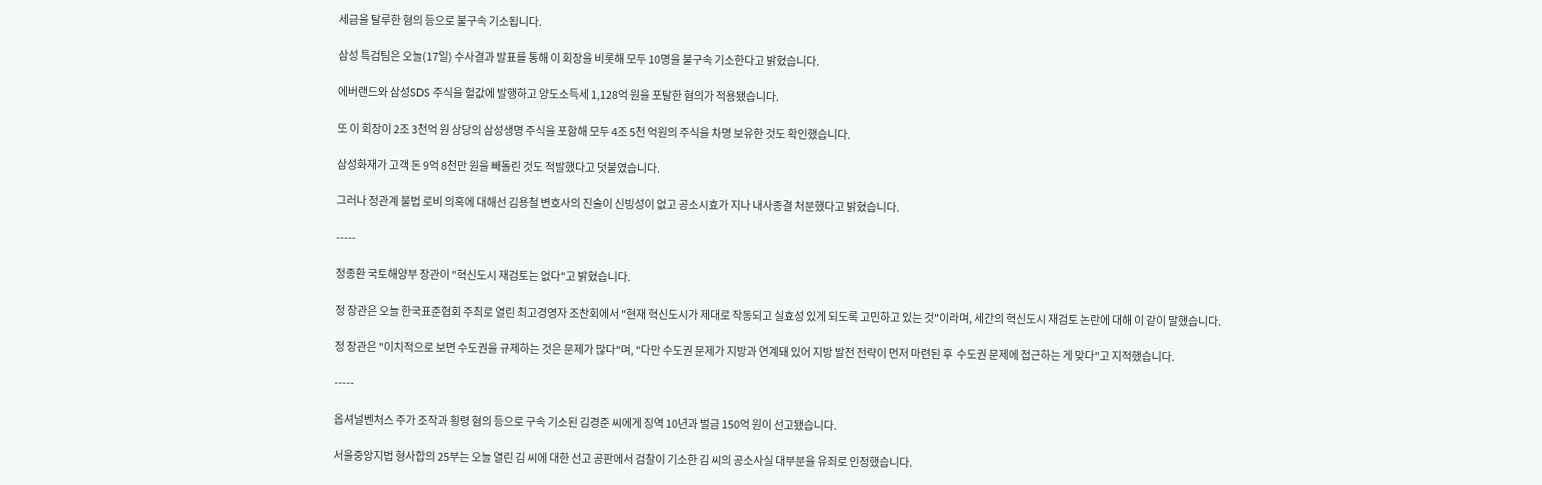세금을 탈루한 혐의 등으로 불구속 기소됩니다.

삼성 특검팀은 오늘(17일) 수사결과 발표를 통해 이 회장을 비롯해 모두 10명을 불구속 기소한다고 밝혔습니다.

에버랜드와 삼성SDS 주식을 헐값에 발행하고 양도소득세 1,128억 원을 포탈한 혐의가 적용됐습니다.

또 이 회장이 2조 3천억 원 상당의 삼성생명 주식을 포함해 모두 4조 5천 억원의 주식을 차명 보유한 것도 확인했습니다.

삼성화재가 고객 돈 9억 8천만 원을 빼돌린 것도 적발했다고 덧붙였습니다.

그러나 정관계 불법 로비 의혹에 대해선 김용철 변호사의 진술이 신빙성이 없고 공소시효가 지나 내사종결 처분했다고 밝혔습니다.

-----

정종환 국토해양부 장관이 "혁신도시 재검토는 없다"고 밝혔습니다.

정 장관은 오늘 한국표준협회 주최로 열린 최고경영자 조찬회에서 "현재 혁신도시가 제대로 작동되고 실효성 있게 되도록 고민하고 있는 것"이라며, 세간의 혁신도시 재검토 논란에 대해 이 같이 말했습니다.

정 장관은 "이치적으로 보면 수도권을 규제하는 것은 문제가 많다"며, "다만 수도권 문제가 지방과 연계돼 있어 지방 발전 전략이 먼저 마련된 후  수도권 문제에 접근하는 게 맞다"고 지적했습니다.

-----

옵셔널벤처스 주가 조작과 횡령 혐의 등으로 구속 기소된 김경준 씨에게 징역 10년과 벌금 150억 원이 선고됐습니다.

서울중앙지법 형사합의 25부는 오늘 열린 김 씨에 대한 선고 공판에서 검찰이 기소한 김 씨의 공소사실 대부분을 유죄로 인정했습니다.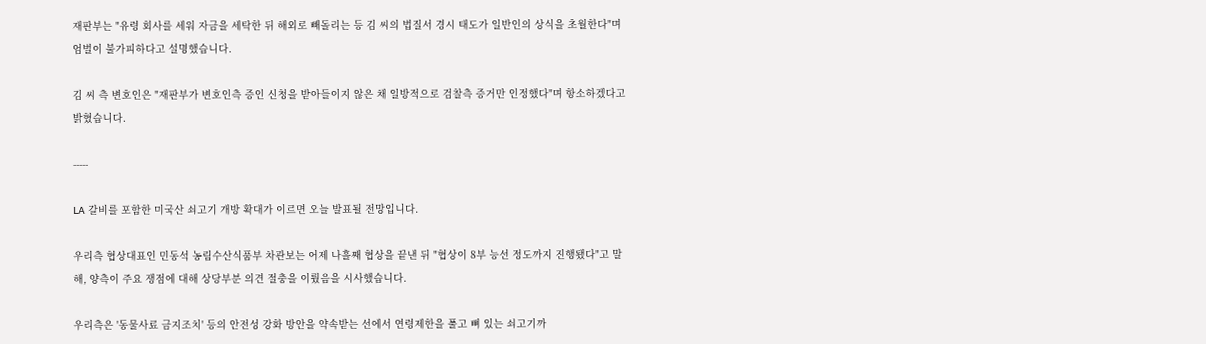재판부는 "유령 회사를 세워 자금을 세탁한 뒤 해외로 빼돌리는 등 김 씨의 법질서 경시 태도가 일반인의 상식을 초월한다"며 엄벌이 불가피하다고 설명했습니다.

김 씨 측 변호인은 "재판부가 변호인측 증인 신청을 받아들이지 않은 채 일방적으로 검찰측 증거만 인정했다"며 항소하겠다고 밝혔습니다.

-----

LA 갈비를 포함한 미국산 쇠고기 개방 확대가 이르면 오늘 발표될 전망입니다.

우리측 협상대표인 민동석 농림수산식품부 차관보는 어제 나흘째 협상을 끝낸 뒤 "협상이 8부 능선 정도까지 진행됐다"고 말해, 양측이 주요 쟁점에 대해 상당부분 의견 절충을 이뤘음을 시사했습니다.

우리측은 '동물사료 금지조치' 등의 안전성 강화 방안을 약속받는 선에서 연령제한을 풀고 뼈 있는 쇠고기까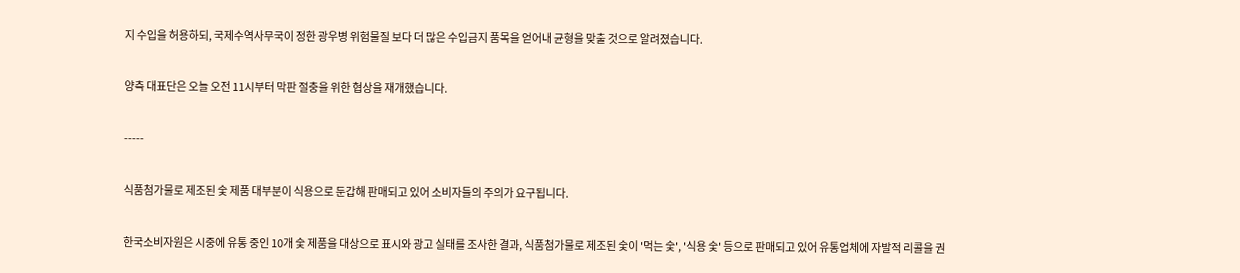지 수입을 허용하되, 국제수역사무국이 정한 광우병 위험물질 보다 더 많은 수입금지 품목을 얻어내 균형을 맞출 것으로 알려졌습니다.

양측 대표단은 오늘 오전 11시부터 막판 절충을 위한 협상을 재개했습니다.

-----

식품첨가물로 제조된 숯 제품 대부분이 식용으로 둔갑해 판매되고 있어 소비자들의 주의가 요구됩니다.

한국소비자원은 시중에 유통 중인 10개 숯 제품을 대상으로 표시와 광고 실태를 조사한 결과, 식품첨가물로 제조된 숯이 '먹는 숯', '식용 숯' 등으로 판매되고 있어 유통업체에 자발적 리콜을 권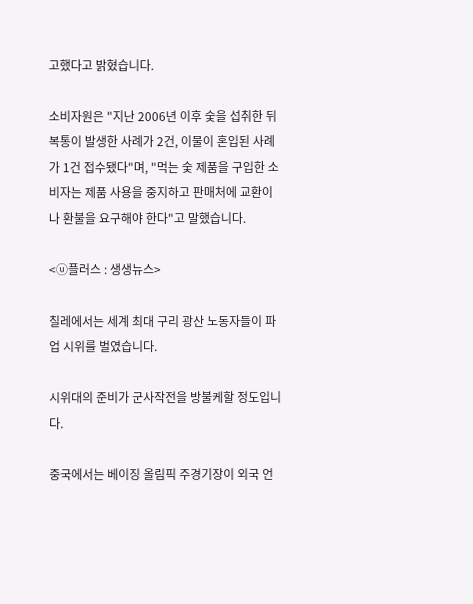고했다고 밝혔습니다.

소비자원은 "지난 2006년 이후 숯을 섭취한 뒤 복통이 발생한 사례가 2건, 이물이 혼입된 사례가 1건 접수됐다"며, "먹는 숯 제품을 구입한 소비자는 제품 사용을 중지하고 판매처에 교환이나 환불을 요구해야 한다"고 말했습니다.

<ⓤ플러스 : 생생뉴스>

칠레에서는 세계 최대 구리 광산 노동자들이 파업 시위를 벌였습니다.

시위대의 준비가 군사작전을 방불케할 정도입니다.

중국에서는 베이징 올림픽 주경기장이 외국 언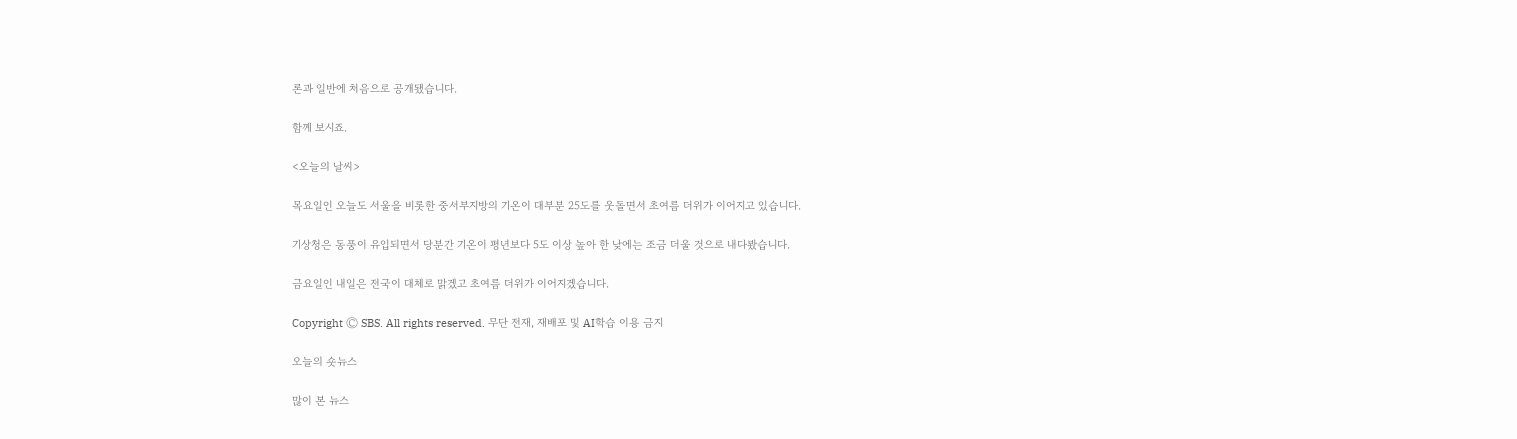론과 일반에 처음으로 공개됐습니다.

함께 보시죠.

<오늘의 날씨>

목요일인 오늘도 서울을 비롯한 중서부지방의 기온이 대부분 25도를 웃돌면서 초여름 더위가 이어지고 있습니다.

기상청은 동풍이 유입되면서 당분간 기온이 평년보다 5도 이상 높아 한 낮에는 조금 더울 것으로 내다봤습니다.

금요일인 내일은 전국이 대체로 맑겠고 초여름 더위가 이어지겠습니다.

Copyright Ⓒ SBS. All rights reserved. 무단 전재, 재배포 및 AI학습 이용 금지

오늘의 숏뉴스

많이 본 뉴스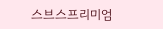스브스프리미엄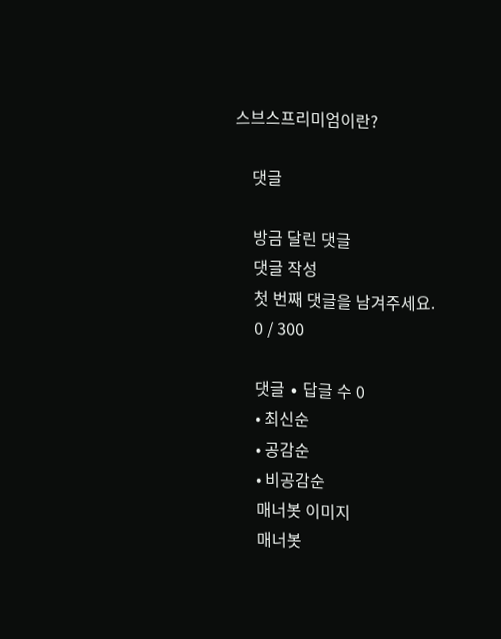스브스프리미엄이란?

    댓글

    방금 달린 댓글
    댓글 작성
    첫 번째 댓글을 남겨주세요.
    0 / 300

    댓글 ∙ 답글 수 0
    • 최신순
    • 공감순
    • 비공감순
    매너봇 이미지
    매너봇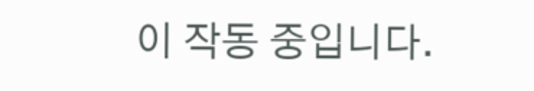이 작동 중입니다.